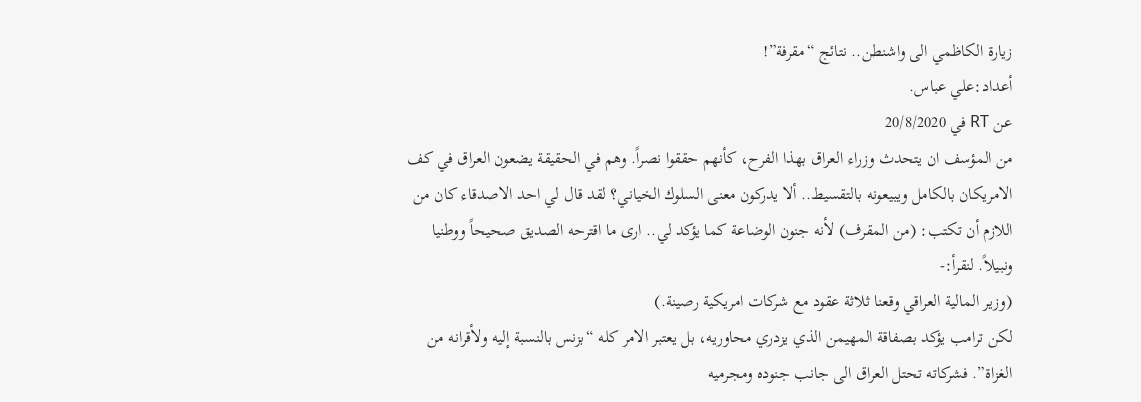زيارة الكاظمي الى واشنطن.. نتائج “مقرفة”!
أعداد:علي عباس.
عن RT في 20/8/2020
من المؤسف ان يتحدث وزراء العراق بهذا الفرح، كأنهم حققوا نصراً. وهم في الحقيقة يضعون العراق في كف الامريكان بالكامل ويبيعونه بالتقسيط.. ألا يدركون معنى السلوك الخياني؟ لقد قال لي احد الاصدقاء كان من اللازم أن تكتب: (من المقرف) لأنه جنون الوضاعة كما يؤكد لي.. ارى ما اقترحه الصديق صحيحاً ووطنيا ونبيلاً. لنقرأ:-
(وزير المالية العراقي وقعنا ثلاثة عقود مع شركات امريكية رصينة.)
لكن ترامب يؤكد بصفاقة المهيمن الذي يزدري محاوريه، بل يعتبر الامر كله “بزنس بالنسبة إليه ولأقرانه من الغزاة”. فشركاته تحتل العراق الى جانب جنوده ومجرميه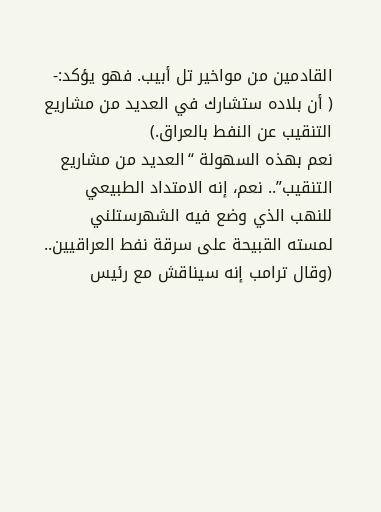القادمين من مواخير تل أبيب. فهو يؤكد:-
( أن بلاده ستشارك في العديد من مشاريع التنقيب عن النفط بالعراق.)
نعم بهذه السهولة “العديد من مشاريع التنقيب”.. نعم، إنه الامتداد الطبيعي للنهب الذي وضع فيه الشهرستلني لمسته القبيحة على سرقة نفط العراقيين..
(وقال ترامب إنه سيناقش مع رئيس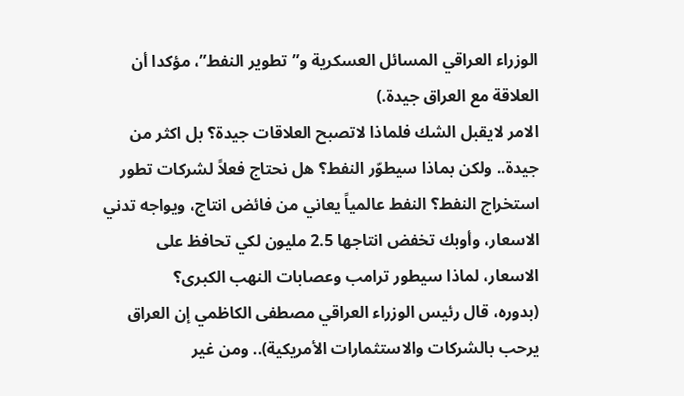الوزراء العراقي المسائل العسكرية و”تطوير النفط”، مؤكدا أن العلاقة مع العراق جيدة.)
الامر لايقبل الشك فلماذا لاتصبح العلاقات جيدة؟ بل اكثر من جيدة.. ولكن بماذا سيطوّر النفط؟ هل نحتاج فعلاً لشركات تطور استخراج النفط؟ النفط عالمياً يعاني من فائض انتاج، ويواجه تدني الاسعار، وأوبك تخفض انتاجها 2.5 مليون لكي تحافظ على الاسعار، لماذا سيطور ترامب وعصابات النهب الكبرى؟
(بدوره، قال رئيس الوزراء العراقي مصطفى الكاظمي إن العراق يرحب بالشركات والاستثمارات الأمريكية).. ومن غير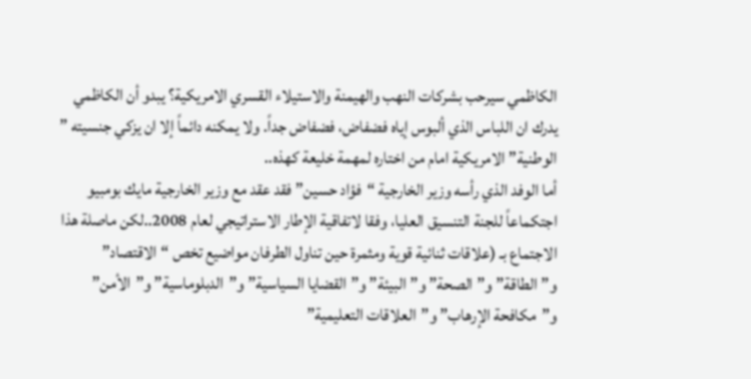الكاظمي سيرحب بشركات النهب والهيمنة والاستيلاء القسري الامريكية؟ يبدو أن الكاظمي يدرك ان اللباس الذي ألبوس إياه فضفاض، فضفاض جداً. ولا يمكنه دائماً إلا ان يزكي جنسيته ” الوطنية” الامريكية امام من اختاره لمهمة خليعة كهذه..
أما الوفد الذي رأسه وزير الخارجية “فؤاد حسين” فقد عقد مع وزير الخارجية مايك بومبيو اجتكماعاً للجنة التنسيق العليا، وفقا لاتفاقية الإطار الاستراتيجي لعام 2008..لكن ماصلة هذا الاجتماع بـ (علاقات ثنائية قوية ومثمرة حين تناول الطرفان مواضيع تخص “الاقتصاد” و”الطاقة” و”الصحة” و”البيئة” و”القضايا السياسية” و”الدبلوماسية” و”الأمن” و”مكافحة الإرهاب” و”العلاقات التعليمية”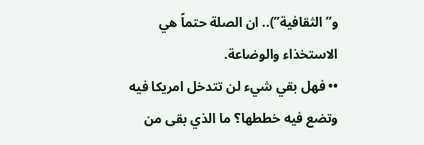و”الثقافية”).. ان الصلة حتماً هي الاستخذاء والوضاعة.
•• فهل بقي شيء لن تتدخل امريكا فيه وتضع فيه خططها؟ ما الذي بقى من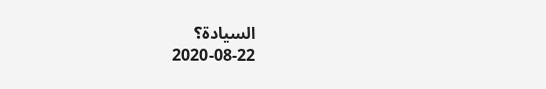السيادة؟
2020-08-22